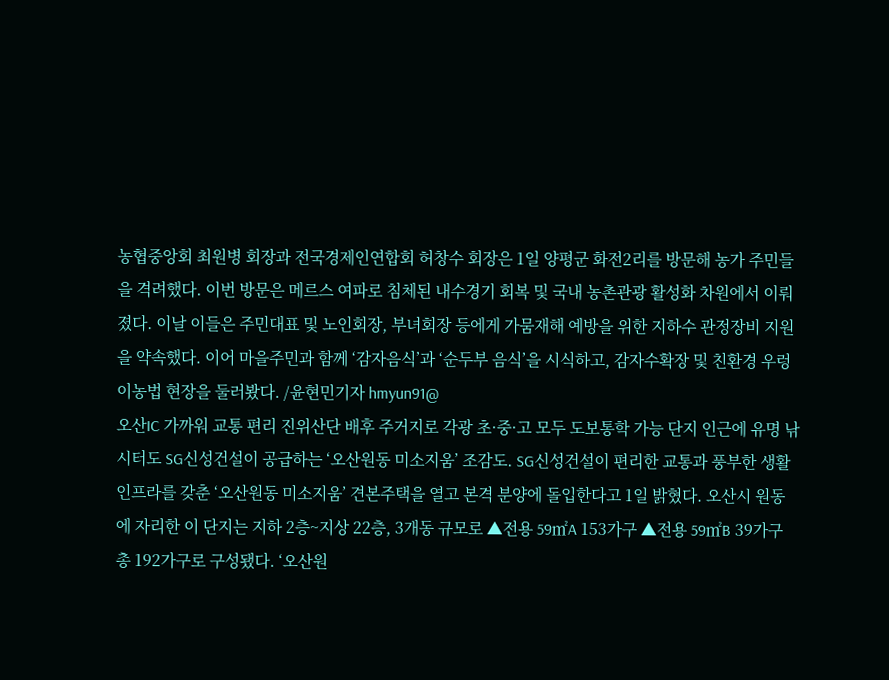농협중앙회 최원병 회장과 전국경제인연합회 허창수 회장은 1일 양평군 화전2리를 방문해 농가 주민들을 격려했다. 이번 방문은 메르스 여파로 침체된 내수경기 회복 및 국내 농촌관광 활성화 차원에서 이뤄졌다. 이날 이들은 주민대표 및 노인회장, 부녀회장 등에게 가뭄재해 예방을 위한 지하수 관정장비 지원을 약속했다. 이어 마을주민과 함께 ‘감자음식’과 ‘순두부 음식’을 시식하고, 감자수확장 및 친환경 우렁이농법 현장을 둘러봤다. /윤현민기자 hmyun91@
오산IC 가까워 교통 편리 진위산단 배후 주거지로 각광 초·중·고 모두 도보통학 가능 단지 인근에 유명 낚시터도 SG신성건설이 공급하는 ‘오산원동 미소지움’ 조감도. SG신성건설이 편리한 교통과 풍부한 생활인프라를 갖춘 ‘오산원동 미소지움’ 견본주택을 열고 본격 분양에 돌입한다고 1일 밝혔다. 오산시 원동에 자리한 이 단지는 지하 2층~지상 22층, 3개동 규모로 ▲전용 59㎡A 153가구 ▲전용 59㎡B 39가구 총 192가구로 구성됐다. ‘오산원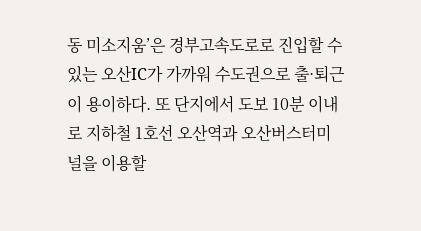동 미소지움’은 경부고속도로로 진입할 수 있는 오산IC가 가까워 수도권으로 출·퇴근이 용이하다. 또 단지에서 도보 10분 이내로 지하철 1호선 오산역과 오산버스터미널을 이용할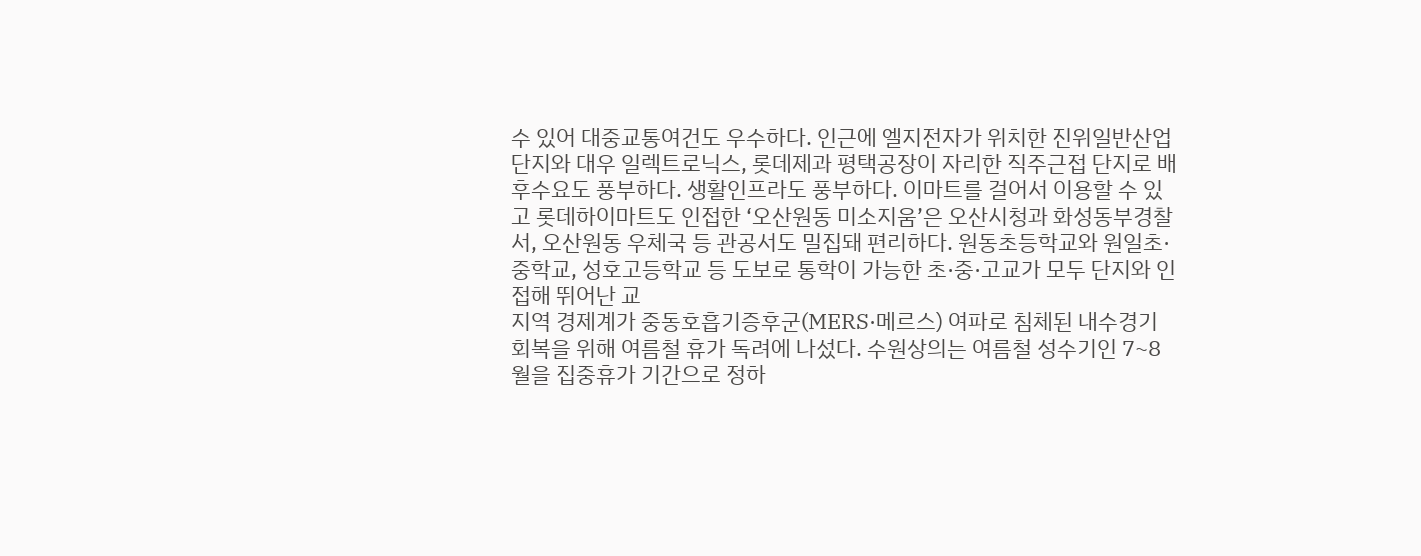수 있어 대중교통여건도 우수하다. 인근에 엘지전자가 위치한 진위일반산업단지와 대우 일렉트로닉스, 롯데제과 평택공장이 자리한 직주근접 단지로 배후수요도 풍부하다. 생활인프라도 풍부하다. 이마트를 걸어서 이용할 수 있고 롯데하이마트도 인접한 ‘오산원동 미소지움’은 오산시청과 화성동부경찰서, 오산원동 우체국 등 관공서도 밀집돼 편리하다. 원동초등학교와 원일초·중학교, 성호고등학교 등 도보로 통학이 가능한 초·중·고교가 모두 단지와 인접해 뛰어난 교
지역 경제계가 중동호흡기증후군(MERS·메르스) 여파로 침체된 내수경기 회복을 위해 여름철 휴가 독려에 나섰다. 수원상의는 여름철 성수기인 7~8월을 집중휴가 기간으로 정하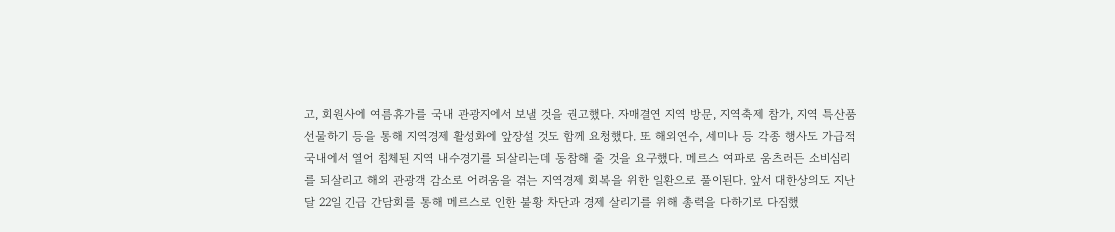고, 회원사에 여름휴가를 국내 관광지에서 보낼 것을 권고했다. 자매결연 지역 방문, 지역축제 참가, 지역 특산품 선물하기 등을 통해 지역경제 활성화에 앞장설 것도 함께 요청했다. 또 해외연수, 세미나 등 각종 행사도 가급적 국내에서 열어 침체된 지역 내수경기를 되살리는데 동참해 줄 것을 요구했다. 메르스 여파로 움츠러든 소비심리를 되살리고 해외 관광객 감소로 어려움을 겪는 지역경제 회복을 위한 일환으로 풀이된다. 앞서 대한상의도 지난달 22일 긴급 간담회를 통해 메르스로 인한 불황 차단과 경제 살리기를 위해 총력을 다하기로 다짐했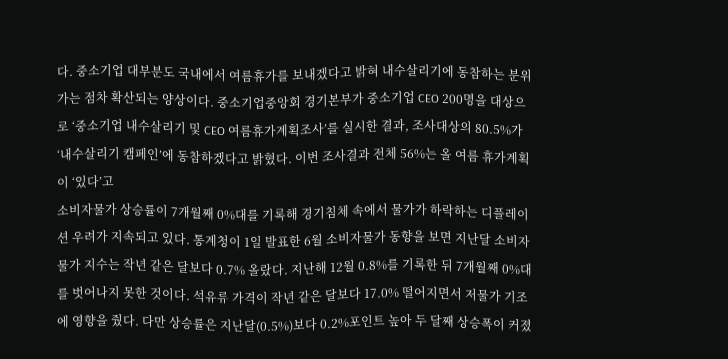다. 중소기업 대부분도 국내에서 여름휴가를 보내겠다고 밝혀 내수살리기에 동참하는 분위가는 점차 확산되는 양상이다. 중소기업중앙회 경기본부가 중소기업 CEO 200명을 대상으로 ‘중소기업 내수살리기 및 CEO 여름휴가계획조사’를 실시한 결과, 조사대상의 80.5%가 ‘내수살리기 캠페인’에 동참하겠다고 밝혔다. 이번 조사결과 전체 56%는 올 여름 휴가계획이 ‘있다’고
소비자물가 상승률이 7개월째 0%대를 기록해 경기침체 속에서 물가가 하락하는 디플레이션 우려가 지속되고 있다. 통계청이 1일 발표한 6월 소비자물가 동향을 보면 지난달 소비자물가 지수는 작년 같은 달보다 0.7% 올랐다. 지난해 12월 0.8%를 기록한 뒤 7개월째 0%대를 벗어나지 못한 것이다. 석유류 가격이 작년 같은 달보다 17.0% 떨어지면서 저물가 기조에 영향을 줬다. 다만 상승률은 지난달(0.5%)보다 0.2%포인트 높아 두 달째 상승폭이 커졌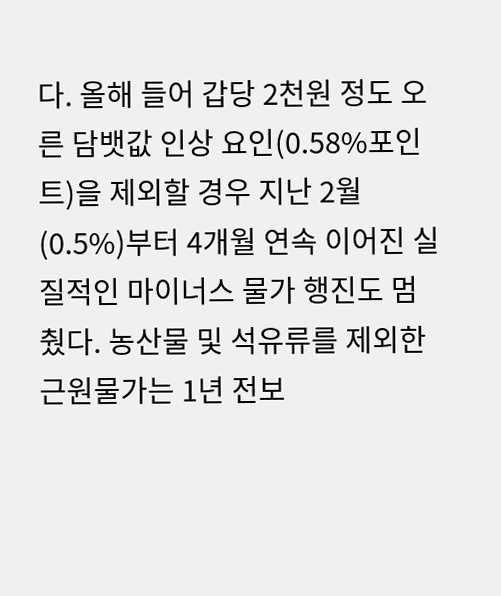다. 올해 들어 갑당 2천원 정도 오른 담뱃값 인상 요인(0.58%포인트)을 제외할 경우 지난 2월(0.5%)부터 4개월 연속 이어진 실질적인 마이너스 물가 행진도 멈췄다. 농산물 및 석유류를 제외한 근원물가는 1년 전보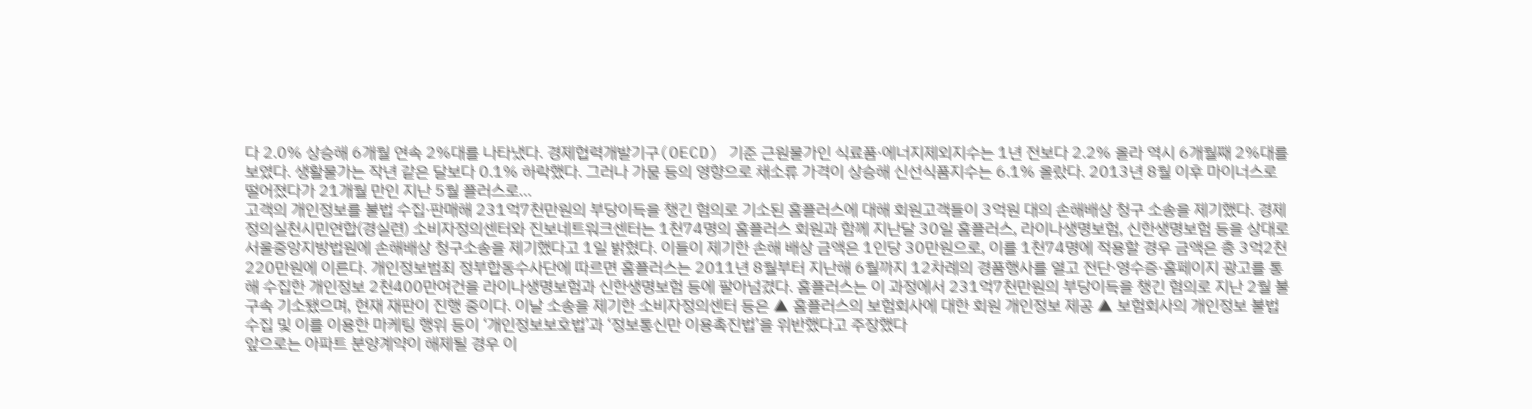다 2.0% 상승해 6개월 연속 2%대를 나타냈다. 경제협력개발기구(OECD) 기준 근원물가인 식료품·에너지제외지수는 1년 전보다 2.2% 올라 역시 6개월째 2%대를 보였다. 생활물가는 작년 같은 달보다 0.1% 하락했다. 그러나 가뭄 등의 영향으로 채소류 가격이 상승해 신선식품지수는 6.1% 올랐다. 2013년 8월 이후 마이너스로 떨어졌다가 21개월 만인 지난 5월 플러스로…
고객의 개인정보를 불법 수집·판매해 231억7천만원의 부당이득을 챙긴 혐의로 기소된 홈플러스에 대해 회원고객들이 3억원 대의 손해배상 청구 소송을 제기했다. 경제정의실천시민연합(경실련) 소비자정의센터와 진보네트워크센터는 1천74명의 홈플러스 회원과 함께 지난달 30일 홈플러스, 라이나생명보험, 신한생명보험 등을 상대로 서울중앙지방법원에 손해배상 청구소송을 제기했다고 1일 밝혔다. 이들이 제기한 손해 배상 금액은 1인당 30만원으로, 이를 1천74명에 적용할 경우 금액은 총 3억2천220만원에 이른다. 개인정보범죄 정부합동수사단에 따르면 홈플러스는 2011년 8월부터 지난해 6월까지 12차례의 경품행사를 열고 전단·영수증·홈페이지 광고를 통해 수집한 개인정보 2천400만여건을 라이나생명보험과 신한생명보험 등에 팔아넘겼다. 홈플러스는 이 과정에서 231억7천만원의 부당이득을 챙긴 혐의로 지난 2월 불구속 기소됐으며, 현재 재판이 진행 중이다. 이날 소송을 제기한 소비자정의센터 등은 ▲ 홈플러스의 보험회사에 대한 회원 개인정보 제공 ▲ 보험회사의 개인정보 불법 수집 및 이를 이용한 마케팅 행위 등이 ‘개인정보보호법’과 ‘정보통신만 이용촉진법’을 위반했다고 주장했다
앞으로는 아파트 분양계약이 해제될 경우 이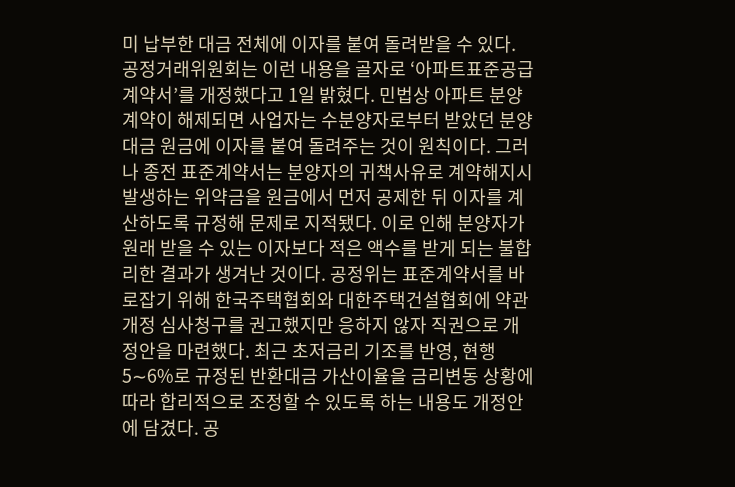미 납부한 대금 전체에 이자를 붙여 돌려받을 수 있다. 공정거래위원회는 이런 내용을 골자로 ‘아파트표준공급계약서’를 개정했다고 1일 밝혔다. 민법상 아파트 분양계약이 해제되면 사업자는 수분양자로부터 받았던 분양대금 원금에 이자를 붙여 돌려주는 것이 원칙이다. 그러나 종전 표준계약서는 분양자의 귀책사유로 계약해지시 발생하는 위약금을 원금에서 먼저 공제한 뒤 이자를 계산하도록 규정해 문제로 지적됐다. 이로 인해 분양자가 원래 받을 수 있는 이자보다 적은 액수를 받게 되는 불합리한 결과가 생겨난 것이다. 공정위는 표준계약서를 바로잡기 위해 한국주택협회와 대한주택건설협회에 약관개정 심사청구를 권고했지만 응하지 않자 직권으로 개정안을 마련했다. 최근 초저금리 기조를 반영, 현행 5∼6%로 규정된 반환대금 가산이율을 금리변동 상황에 따라 합리적으로 조정할 수 있도록 하는 내용도 개정안에 담겼다. 공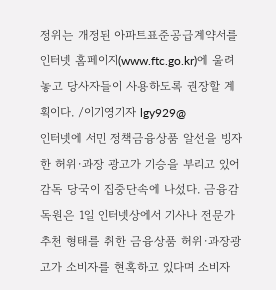정위는 개정된 아파트표준공급계약서를 인터넷 홈페이지(www.ftc.go.kr)에 울려놓고 당사자들이 사용하도록 권장할 계획이다. /이기영기자 lgy929@
인터넷에 서민 정책금융상품 알선을 빙자한 허위·과장 광고가 기승을 부리고 있어 감독 당국이 집중단속에 나섰다. 금융감독원은 1일 인터넷상에서 기사나 전문가 추천 형태를 취한 금융상품 허위·과장광고가 소비자를 현혹하고 있다며 소비자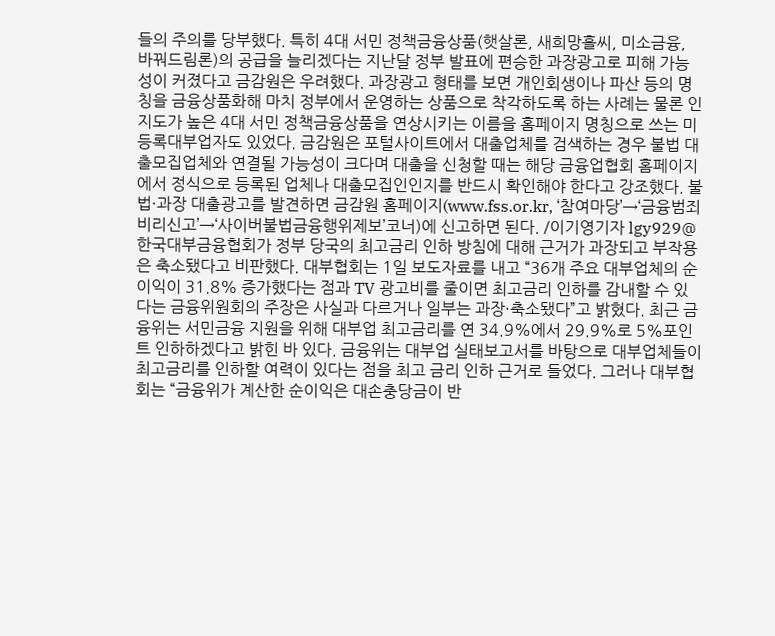들의 주의를 당부했다. 특히 4대 서민 정책금융상품(햇살론, 새희망홀씨, 미소금융, 바꿔드림론)의 공급을 늘리겠다는 지난달 정부 발표에 편승한 과장광고로 피해 가능성이 커졌다고 금감원은 우려했다. 과장광고 형태를 보면 개인회생이나 파산 등의 명칭을 금융상품화해 마치 정부에서 운영하는 상품으로 착각하도록 하는 사례는 물론 인지도가 높은 4대 서민 정책금융상품을 연상시키는 이름을 홈페이지 명칭으로 쓰는 미등록대부업자도 있었다. 금감원은 포털사이트에서 대출업체를 검색하는 경우 불법 대출모집업체와 연결될 가능성이 크다며 대출을 신청할 때는 해당 금융업협회 홈페이지에서 정식으로 등록된 업체나 대출모집인인지를 반드시 확인해야 한다고 강조했다. 불법·과장 대출광고를 발견하면 금감원 홈페이지(www.fss.or.kr, ‘참여마당’→‘금융범죄 비리신고’→‘사이버불법금융행위제보’코너)에 신고하면 된다. /이기영기자 lgy929@
한국대부금융협회가 정부 당국의 최고금리 인하 방침에 대해 근거가 과장되고 부작용은 축소됐다고 비판했다. 대부협회는 1일 보도자료를 내고 “36개 주요 대부업체의 순이익이 31.8% 증가했다는 점과 TV 광고비를 줄이면 최고금리 인하를 감내할 수 있다는 금융위원회의 주장은 사실과 다르거나 일부는 과장·축소됐다”고 밝혔다. 최근 금융위는 서민금융 지원을 위해 대부업 최고금리를 연 34.9%에서 29.9%로 5%포인트 인하하겠다고 밝힌 바 있다. 금융위는 대부업 실태보고서를 바탕으로 대부업체들이 최고금리를 인하할 여력이 있다는 점을 최고 금리 인하 근거로 들었다. 그러나 대부협회는 “금융위가 계산한 순이익은 대손충당금이 반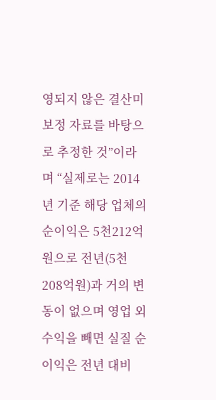영되지 않은 결산미보정 자료를 바탕으로 추정한 것”이라며 “실제로는 2014년 기준 해당 업체의 순이익은 5천212억원으로 전년(5천208억원)과 거의 변동이 없으며 영업 외 수익을 빼면 실질 순이익은 전년 대비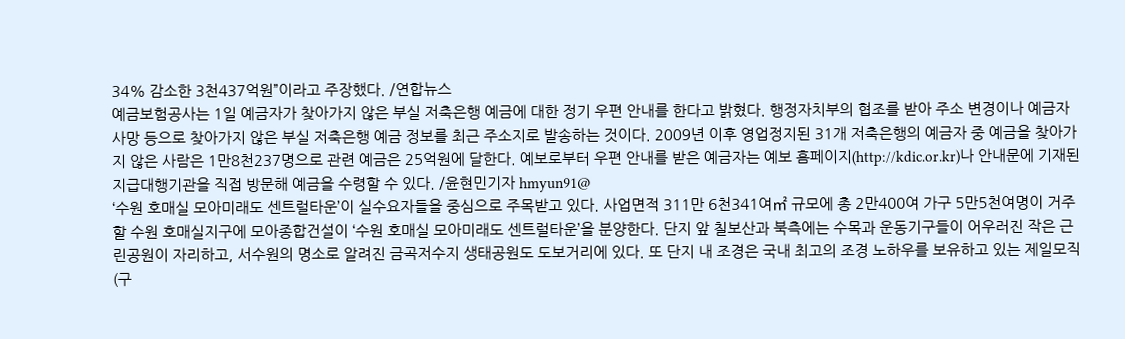34% 감소한 3천437억원”이라고 주장했다. /연합뉴스
예금보험공사는 1일 예금자가 찾아가지 않은 부실 저축은행 예금에 대한 정기 우편 안내를 한다고 밝혔다. 행정자치부의 협조를 받아 주소 변경이나 예금자 사망 등으로 찾아가지 않은 부실 저축은행 예금 정보를 최근 주소지로 발송하는 것이다. 2009년 이후 영업정지된 31개 저축은행의 예금자 중 예금을 찾아가지 않은 사람은 1만8천237명으로 관련 예금은 25억원에 달한다. 예보로부터 우편 안내를 받은 예금자는 예보 홈페이지(http://kdic.or.kr)나 안내문에 기재된 지급대행기관을 직접 방문해 예금을 수령할 수 있다. /윤현민기자 hmyun91@
‘수원 호매실 모아미래도 센트럴타운’이 실수요자들을 중심으로 주목받고 있다. 사업면적 311만 6천341여㎡ 규모에 총 2만400여 가구 5만5천여명이 거주할 수원 호매실지구에 모아종합건설이 ‘수원 호매실 모아미래도 센트럴타운’을 분양한다. 단지 앞 칠보산과 북측에는 수목과 운동기구들이 어우러진 작은 근린공원이 자리하고, 서수원의 명소로 알려진 금곡저수지 생태공원도 도보거리에 있다. 또 단지 내 조경은 국내 최고의 조경 노하우를 보유하고 있는 제일모직(구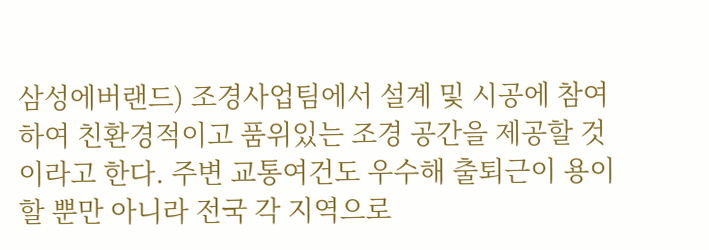삼성에버랜드) 조경사업팀에서 설계 및 시공에 참여하여 친환경적이고 품위있는 조경 공간을 제공할 것이라고 한다. 주변 교통여건도 우수해 출퇴근이 용이할 뿐만 아니라 전국 각 지역으로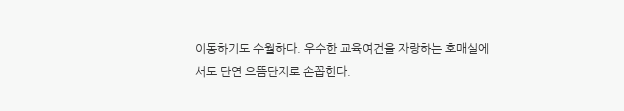이동하기도 수월하다. 우수한 교육여건을 자랑하는 호매실에서도 단연 으뜸단지로 손꼽힌다.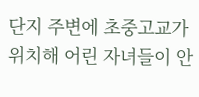단지 주변에 초중고교가 위치해 어린 자녀들이 안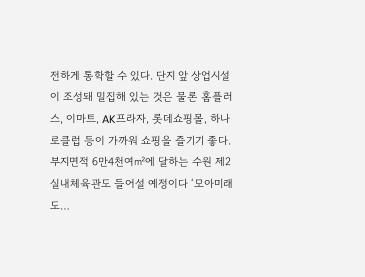전하게 통학할 수 있다. 단지 앞 상업시설이 조성돼 밀집해 있는 것은 물론 홈플러스, 이마트, AK프라자, 롯데쇼핑몰, 하나로클럽 등이 가까워 쇼핑을 즐기기 좋다. 부지면적 6만4천여㎡에 달하는 수원 제2실내체육관도 들어설 예정이다 ‘모아미래도…